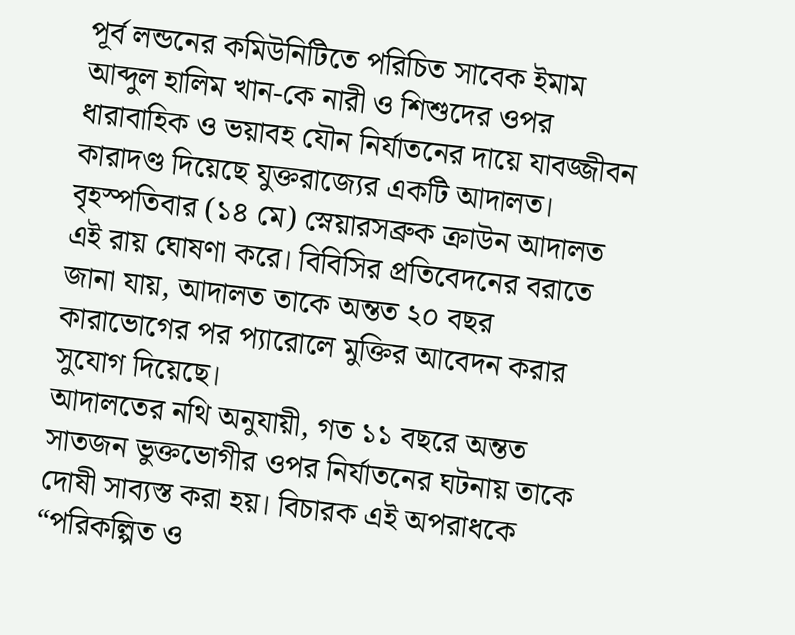পূর্ব লন্ডনের কমিউনিটিতে পরিচিত সাবেক ইমাম আব্দুল হালিম খান-কে নারী ও শিশুদের ওপর ধারাবাহিক ও ভয়াবহ যৌন নির্যাতনের দায়ে যাবজ্জীবন কারাদণ্ড দিয়েছে যুক্তরাজ্যের একটি আদালত।
বৃহস্পতিবার (১৪ মে) স্নেয়ারসব্রুক ক্রাউন আদালত এই রায় ঘোষণা করে। বিবিসির প্রতিবেদনের বরাতে জানা যায়, আদালত তাকে অন্তত ২০ বছর কারাভোগের পর প্যারোলে মুক্তির আবেদন করার সুযোগ দিয়েছে।
আদালতের নথি অনুযায়ী, গত ১১ বছরে অন্তত সাতজন ভুক্তভোগীর ওপর নির্যাতনের ঘটনায় তাকে দোষী সাব্যস্ত করা হয়। বিচারক এই অপরাধকে “পরিকল্পিত ও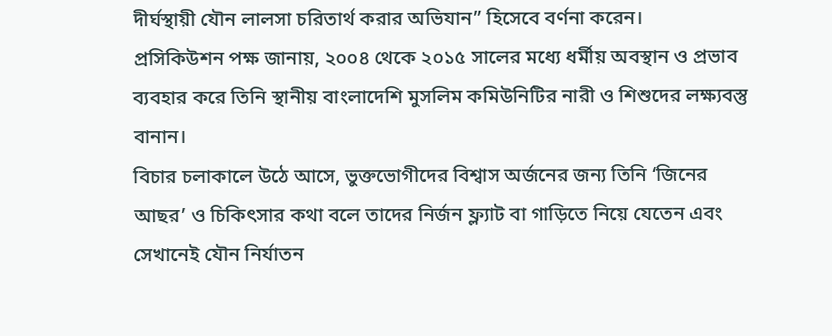দীর্ঘস্থায়ী যৌন লালসা চরিতার্থ করার অভিযান” হিসেবে বর্ণনা করেন।
প্রসিকিউশন পক্ষ জানায়, ২০০৪ থেকে ২০১৫ সালের মধ্যে ধর্মীয় অবস্থান ও প্রভাব ব্যবহার করে তিনি স্থানীয় বাংলাদেশি মুসলিম কমিউনিটির নারী ও শিশুদের লক্ষ্যবস্তু বানান।
বিচার চলাকালে উঠে আসে, ভুক্তভোগীদের বিশ্বাস অর্জনের জন্য তিনি ‘জিনের আছর’ ও চিকিৎসার কথা বলে তাদের নির্জন ফ্ল্যাট বা গাড়িতে নিয়ে যেতেন এবং সেখানেই যৌন নির্যাতন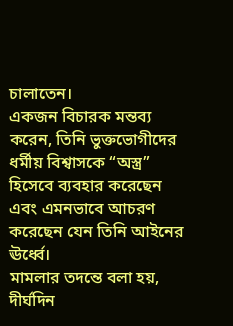চালাতেন।
একজন বিচারক মন্তব্য করেন, তিনি ভুক্তভোগীদের ধর্মীয় বিশ্বাসকে “অস্ত্র” হিসেবে ব্যবহার করেছেন এবং এমনভাবে আচরণ করেছেন যেন তিনি আইনের ঊর্ধ্বে।
মামলার তদন্তে বলা হয়, দীর্ঘদিন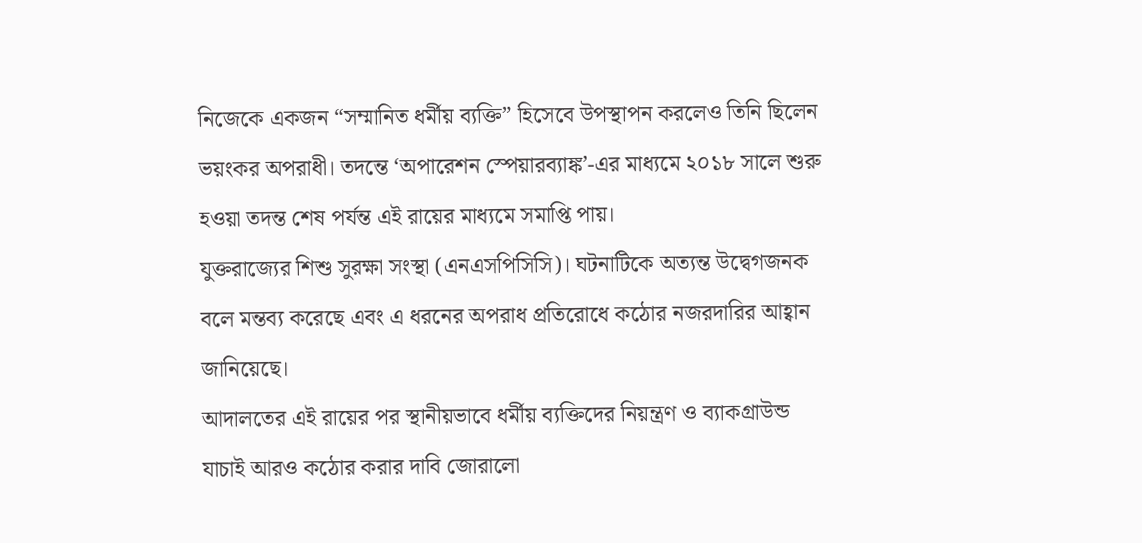নিজেকে একজন “সম্মানিত ধর্মীয় ব্যক্তি” হিসেবে উপস্থাপন করলেও তিনি ছিলেন ভয়ংকর অপরাধী। তদন্তে ‘অপারেশন স্পেয়ারব্যাঙ্ক’-এর মাধ্যমে ২০১৮ সালে শুরু হওয়া তদন্ত শেষ পর্যন্ত এই রায়ের মাধ্যমে সমাপ্তি পায়।
যুক্তরাজ্যের শিশু সুরক্ষা সংস্থা (এনএসপিসিসি)। ঘটনাটিকে অত্যন্ত উদ্বেগজনক বলে মন্তব্য করেছে এবং এ ধরনের অপরাধ প্রতিরোধে কঠোর নজরদারির আহ্বান জানিয়েছে।
আদালতের এই রায়ের পর স্থানীয়ভাবে ধর্মীয় ব্যক্তিদের নিয়ন্ত্রণ ও ব্যাকগ্রাউন্ড যাচাই আরও কঠোর করার দাবি জোরালো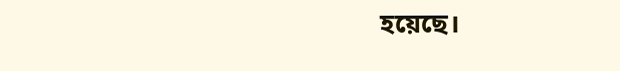হয়েছে।